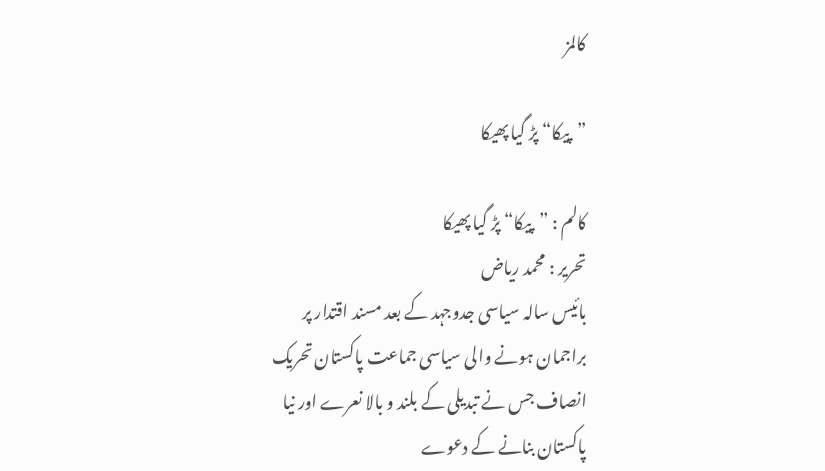کالمز

”پیکا“ پڑ گیا پھیکا

کالم : ”پیکا“ پڑ گیا پھیکا
تحریر : محمد ریاض
بائیس سالہ سیاسی جدوجہد کے بعد مسند اقتدار پر براجمان ہونے والی سیاسی جماعت پاکستان تحریک انصاف جس نے تبدیلی کے بلند و بالا نعرے اور نیا پاکستان بنانے کے دعوے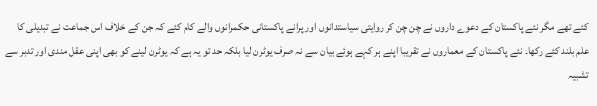کئے تھے مگر نئے پاکستان کے دعوے داروں نے چن چن کر روایتی سیاستدانوں اور پرانے پاکستانی حکمرانوں والے کام کئے کہ جن کے خلاف اس جماعت نے تبدیلی کا علم بلند کئے رکھا۔ نئے پاکستان کے معماروں نے تقریبا اپنے ہر کہے ہوئے بیان سے نہ صرف یوٹرن لیا بلکہ حد تو یہ ہے کہ یوٹرن لینے کو بھی اپنی عقل مندی اور تدبر سے تشبیہ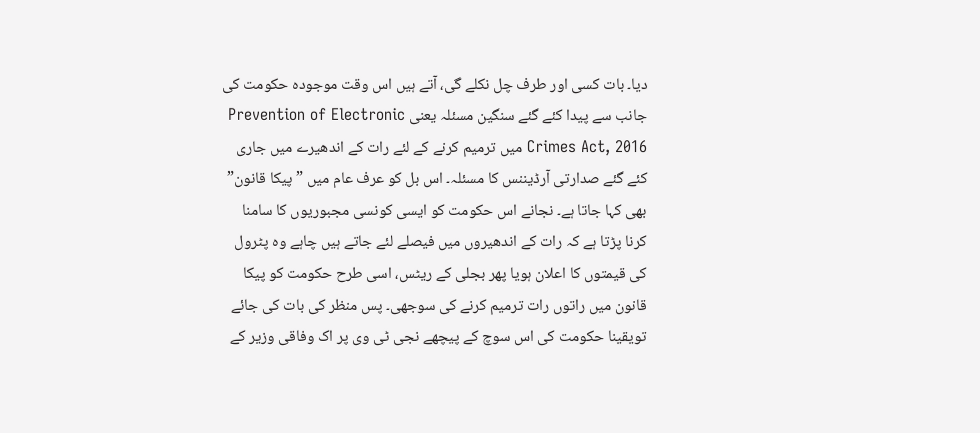دیا۔ بات کسی اور طرف چل نکلے گی، آتے ہیں اس وقت موجودہ حکومت کی جانب سے پیدا کئے گئے سنگین مسئلہ یعنی Prevention of Electronic Crimes Act, 2016 میں ترمیم کرنے کے لئے رات کے اندھیرے میں جاری کئے گئے صدارتی آرڈیننس کا مسئلہ۔ اس بل کو عرف عام میں ”پیکا قانون” بھی کہا جاتا ہے۔ نجانے اس حکومت کو ایسی کونسی مجبوریوں کا سامنا کرنا پڑتا ہے کہ رات کے اندھیروں میں فیصلے لئے جاتے ہیں چاہے وہ پٹرول کی قیمتوں کا اعلان ہویا پھر بجلی کے ریٹس، اسی طرح حکومت کو پیکا قانون میں راتوں رات ترمیم کرنے کی سوجھی۔ پس منظر کی بات کی جائے تویقینا حکومت کی اس سوچ کے پیچھے نجی ٹی وی پر اک وفاقی وزیر کے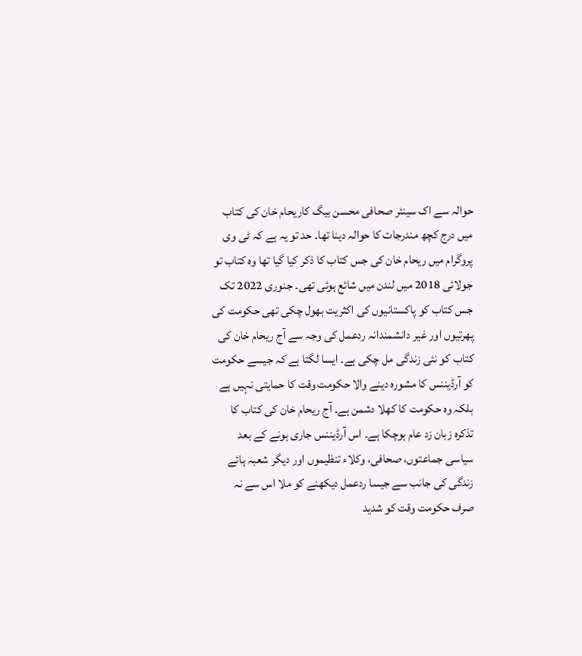حوالہ سے اک سینئر صحافی محسن بیگ کاریحام خان کی کتاب میں درج کچھ مندرجات کا حوالہ دینا تھا۔ حد تو یہ ہے کہ ٹی وی پروگرام میں ریحام خان کی جس کتاب کا ذکر کیا گیا تھا وہ کتاب تو جولائی 2018 میں لندن میں شائع ہوئی تھی۔ جنوری 2022 تک جس کتاب کو پاکستانیوں کی اکثریت بھول چکی تھی حکومت کی پھرتیوں اور غیر دانشمندانہ ردعمل کی وجہ سے آج ریحام خان کی کتاب کو نئی زندگی مل چکی ہے۔ ایسا لگتا ہے کہ جیسے حکومت کو آرڈیننس کا مشورہ دینے والا حکومت وقت کا حمایتی نہیں ہے بلکہ وہ حکومت کا کھلا دشمن ہے۔ آج ریحام خان کی کتاب کا تذکرہ زبان زد عام ہوچکا ہے۔ اس آرڈیننس جاری ہونے کے بعد سیاسی جماعتوں، صحافی، وکلاء تنظیموں اور دیگر شعبہ ہائے زندگی کی جانب سے جیسا ردعمل دیکھنے کو ملا اس سے نہ صرف حکومت وقت کو شدید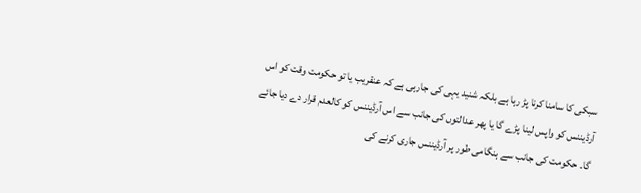سبکی کا سامنا کرنا پڑ رہا ہے بلکہ شنید یہی کی جارہی ہے کہ عنقریب یا تو حکومت وقت کو اس آرڈیننس کو واپس لینا پڑے گا یا پھر عدالتوں کی جانب سے اس آرڈیننس کو کالعدم قرار دے دیا جائے گا۔ حکومت کی جانب سے ہنگامی طور پر آرڈیننس جاری کرنے کی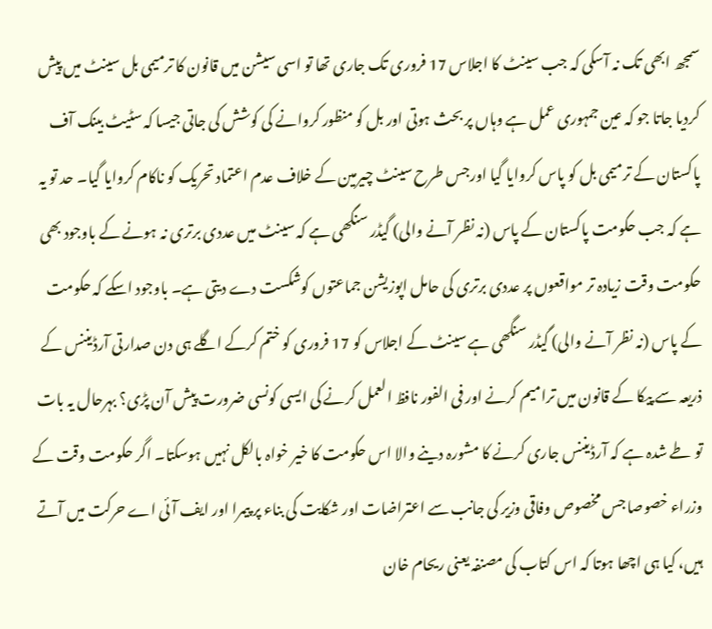سمجھ ابھی تک نہ آسکی کہ جب سینٹ کا اجلاس 17 فروری تک جاری تھا تو اسی سیشن میں قانون کا ترمیمی بل سینٹ میں پیش کردیا جاتا جو کہ عین جمہوری عمل ہے وہاں پر بحث ہوتی اور بل کو منظور کروانے کی کوشش کی جاتی جیسا کہ سٹیٹ بینک آف پاکستان کے ترمیمی بل کو پاس کروایا گیا اورجس طرح سینٹ چیرمین کے خلاف عدم اعتماد تحریک کو ناکام کروایا گیا۔ حد تو یہ ہے کہ جب حکومت پاکستان کے پاس (نہ نظر آنے والی) گیڈر سنگھی ہے کہ سینٹ میں عددی برتری نہ ہونے کے باوجود بھی حکومت وقت زیادہ تر مواقعوں پر عددی برتری کی حامل اپوزیشن جماعتوں کوشکست دے دیتی ہے۔ باوجود اسکے کہ حکومت کے پاس (نہ نظر آنے والی) گیڈر سنگھی ہے سینٹ کے اجلاس کو 17 فروری کو ختم کرکے اگلے ہی دن صدارتی آرڈیننس کے ذریعہ سے پیکا کے قانون میں ترامیم کرنے اور فی الفور نافظ العمل کرنے کی ایسی کونسی ضرورت پیش آن پڑی؟ بہرحال یہ بات تو طے شدہ ہے کہ آرڈیننس جاری کرنے کا مشورہ دینے والا اس حکومت کا خیر خواہ بالکل نہیں ہوسکتا۔ اگر حکومت وقت کے وزراء خصوصا جس مخصوص وفاقی وزیر کی جانب سے اعتراضات اور شکایت کی بناء پر پیمرا اور ایف آئی اے حرکت میں آتے ہیں، کیا ہی اچھا ہوتا کہ اس کتاب کی مصنفہ یعنی ریحام خان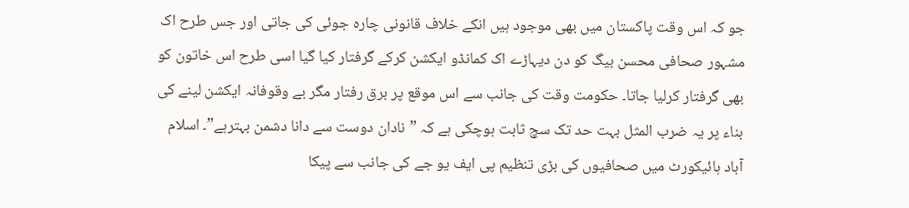جو کہ اس وقت پاکستان میں بھی موجود ہیں انکے خلاف قانونی چارہ جوئی کی جاتی اور جس طرح اک مشہور صحافی محسن بیگ کو دن دیہاڑے اک کمانڈو ایکشن کرکے گرفتار کیا گیا اسی طرح اس خاتون کو بھی گرفتار کرلیا جاتا۔ حکومت وقت کی جانب سے اس موقع پر برق رفتار مگر بے وقوفانہ ایکشن لینے کی بناء پر یہ ضرب المثل بہت حد تک سچ ثابت ہوچکی ہے کہ ”نادان دوست سے دانا دشمن بہترہے”۔ اسلام آباد ہائیکورٹ میں صحافیوں کی بڑی تنظیم پی ایف یو جے کی جانب سے پیکا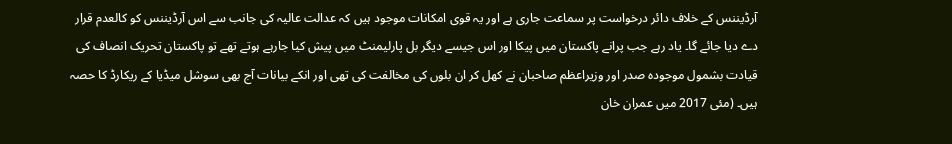آرڈیننس کے خلاف دائر درخواست پر سماعت جاری ہے اور یہ قوی امکانات موجود ہیں کہ عدالت عالیہ کی جانب سے اس آرڈیننس کو کالعدم قرار دے دیا جائے گا۔ یاد رہے جب پرانے پاکستان میں پیکا اور اس جیسے دیگر بل پارلیمنٹ میں پیش کیا جارہے ہوتے تھے تو پاکستان تحریک انصاف کی قیادت بشمول موجودہ صدر اور وزیراعظم صاحبان نے کھل کر ان بلوں کی مخالفت کی تھی اور انکے بیانات آج بھی سوشل میڈیا کے ریکارڈ کا حصہ ہیں۔ (مئی 2017 میں عمران خان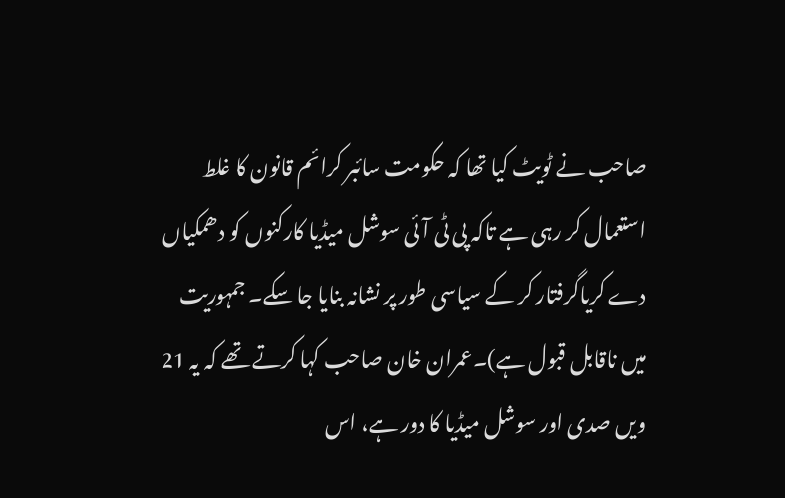صاحب نے ٹویٹ کیا تھا کہ حکومت سائبر کرائم قانون کا غلط استعمال کر رہی ہے تاکہ پی ٹی آئی سوشل میڈیا کارکنوں کو دھمکیاں دے کریاگرفتار کر کے سیاسی طور پر نشانہ بنایا جا سکے۔ جمہوریت میں ناقابل قبول ہے)۔عمران خان صاحب کہا کرتے تھے کہ یہ 21 ویں صدی اور سوشل میڈیا کا دور ہے، اس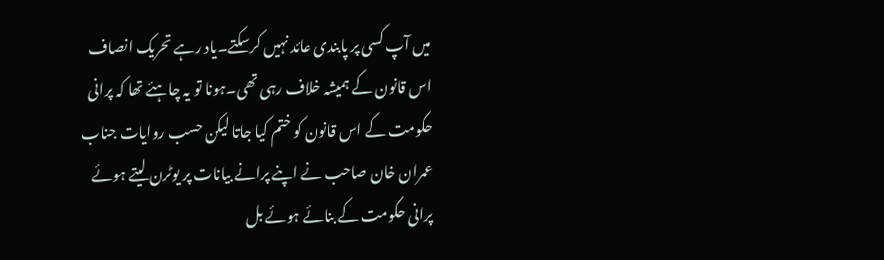میں آپ کسی پر پابندی عائد نہیں کرسکتے۔یاد رہے تحریک انصاف اس قانون کے ہمیشہ خلاف رہی تھی۔ہونا تو یہ چاہئے تھا کہ پرانی حکومت کے اس قانون کو ختم کیا جاتا لیکن حسب روایات جناب عمران خان صاحب نے اپنے پرانے بیانات پر یوٹرن لیتے ہوئے پرانی حکومت کے بنائے ہوئے بل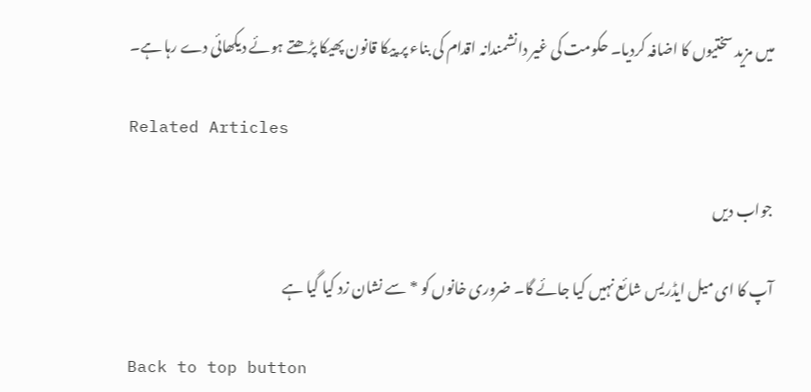میں مزید سختیوں کا اضافہ کردیا۔ حکومت کی غیر دانشمندانہ اقدام کی بناء پر پیکا قانون پھیکا پڑھتے ہوئے دیکھائی دے رہا ہے۔

Related Articles

جواب دیں

آپ کا ای میل ایڈریس شائع نہیں کیا جائے گا۔ ضروری خانوں کو * سے نشان زد کیا گیا ہے

Back to top button